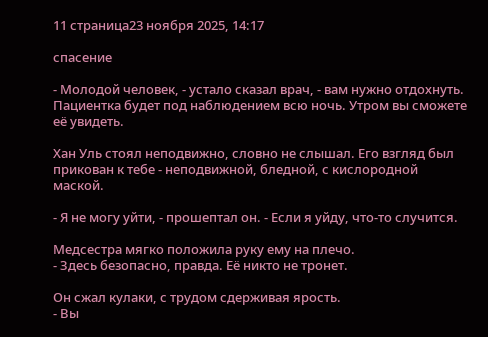11 страница23 ноября 2025, 14:17

спасение

- Молодой человек, - устало сказал врач, - вам нужно отдохнуть. Пациентка будет под наблюдением всю ночь. Утром вы сможете её увидеть.

Хан Уль стоял неподвижно, словно не слышал. Его взгляд был прикован к тебе - неподвижной, бледной, с кислородной маской.

- Я не могу уйти, - прошептал он. - Если я уйду, что-то случится.

Медсестра мягко положила руку ему на плечо.
- Здесь безопасно, правда. Её никто не тронет.

Он сжал кулаки, с трудом сдерживая ярость.
- Вы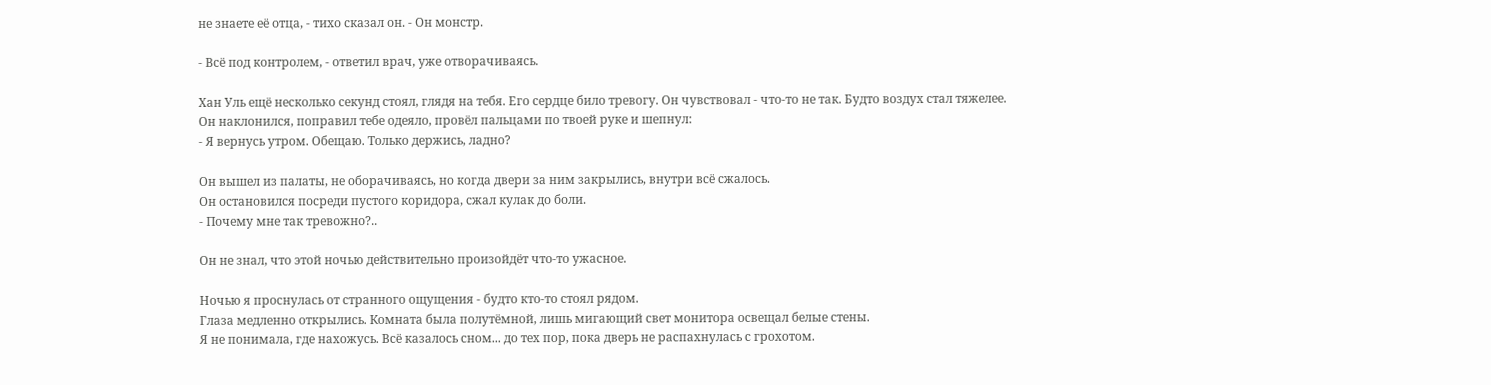не знаете её отца, - тихо сказал он. - Он монстр.

- Всё под контролем, - ответил врач, уже отворачиваясь.

Хан Уль ещё несколько секунд стоял, глядя на тебя. Его сердце било тревогу. Он чувствовал - что-то не так. Будто воздух стал тяжелее.
Он наклонился, поправил тебе одеяло, провёл пальцами по твоей руке и шепнул:
- Я вернусь утром. Обещаю. Только держись, ладно?

Он вышел из палаты, не оборачиваясь, но когда двери за ним закрылись, внутри всё сжалось.
Он остановился посреди пустого коридора, сжал кулак до боли.
- Почему мне так тревожно?..

Он не знал, что этой ночью действительно произойдёт что-то ужасное.

Ночью я проснулась от странного ощущения - будто кто-то стоял рядом.
Глаза медленно открылись. Комната была полутёмной, лишь мигающий свет монитора освещал белые стены.
Я не понимала, где нахожусь. Всё казалось сном... до тех пор, пока дверь не распахнулась с грохотом.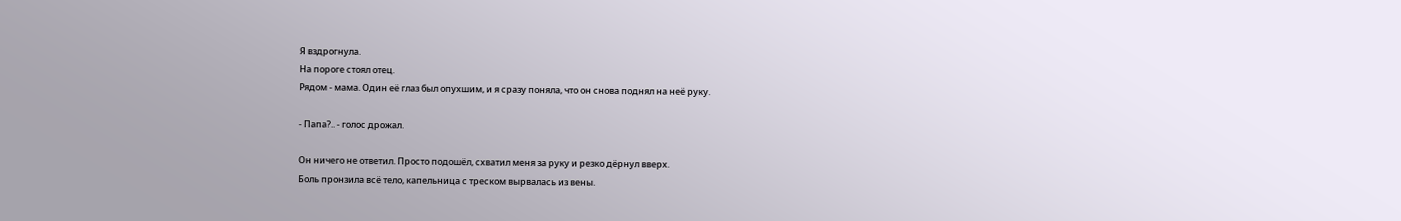Я вздрогнула.
На пороге стоял отец.
Рядом - мама. Один её глаз был опухшим, и я сразу поняла, что он снова поднял на неё руку.

- Папа?.. - голос дрожал.

Он ничего не ответил. Просто подошёл, схватил меня за руку и резко дёрнул вверх.
Боль пронзила всё тело, капельница с треском вырвалась из вены.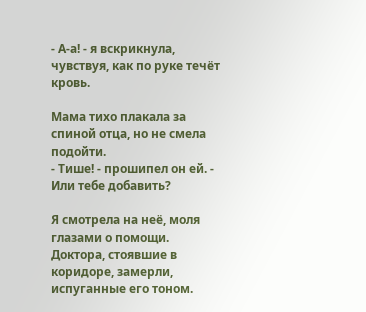- А-а! - я вскрикнула, чувствуя, как по руке течёт кровь.

Мама тихо плакала за спиной отца, но не смела подойти.
- Тише! - прошипел он ей. - Или тебе добавить?

Я смотрела на неё, моля глазами о помощи.
Доктора, стоявшие в коридоре, замерли, испуганные его тоном.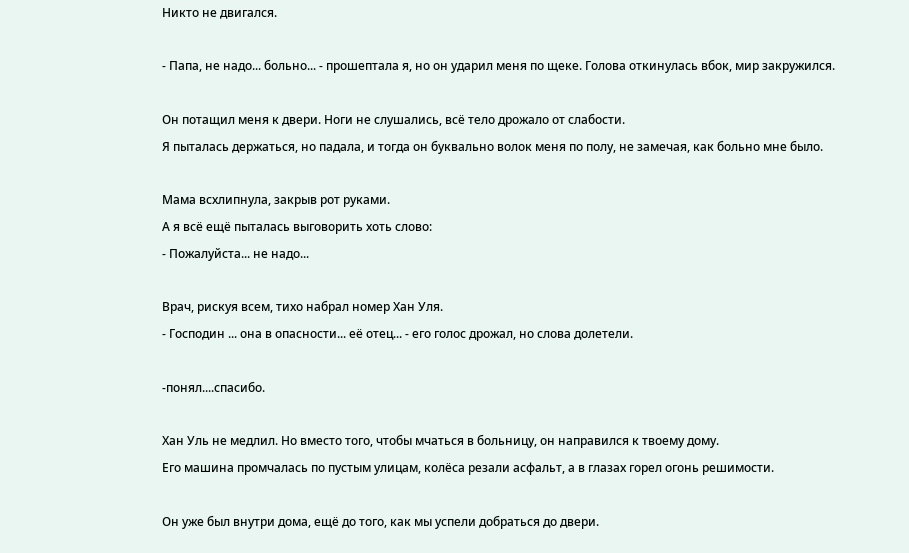Никто не двигался.

- Папа, не надо... больно... - прошептала я, но он ударил меня по щеке. Голова откинулась вбок, мир закружился.

Он потащил меня к двери. Ноги не слушались, всё тело дрожало от слабости.
Я пыталась держаться, но падала, и тогда он буквально волок меня по полу, не замечая, как больно мне было.

Мама всхлипнула, закрыв рот руками.
А я всё ещё пыталась выговорить хоть слово:
- Пожалуйста... не надо...

Врач, рискуя всем, тихо набрал номер Хан Уля.
- Господин ... она в опасности... её отец... - его голос дрожал, но слова долетели.

-понял....спасибо.

Хан Уль не медлил. Но вместо того, чтобы мчаться в больницу, он направился к твоему дому.
Его машина промчалась по пустым улицам, колёса резали асфальт, а в глазах горел огонь решимости.

Он уже был внутри дома, ещё до того, как мы успели добраться до двери.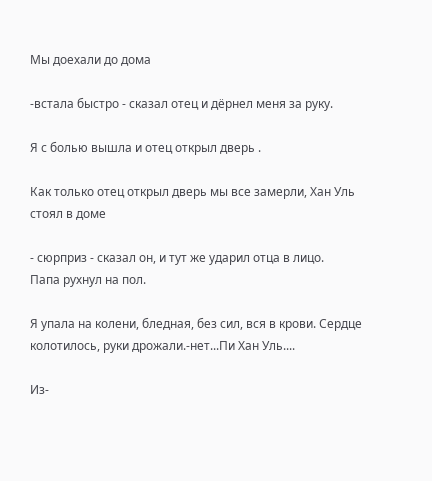Мы доехали до дома

-встала быстро - сказал отец и дёрнел меня за руку.

Я с болью вышла и отец открыл дверь .

Как только отец открыл дверь мы все замерли, Хан Уль стоял в доме

- сюрприз - сказал он, и тут же ударил отца в лицо.
Папа рухнул на пол.

Я упала на колени, бледная, без сил, вся в крови. Сердце колотилось, руки дрожали.-нет...Пи Хан Уль....

Из-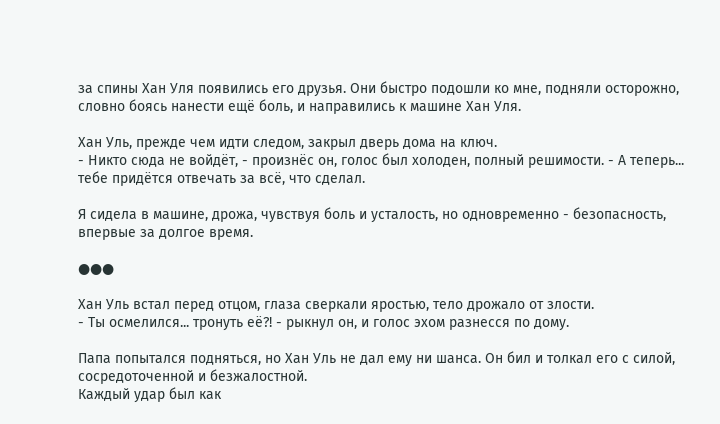за спины Хан Уля появились его друзья. Они быстро подошли ко мне, подняли осторожно, словно боясь нанести ещё боль, и направились к машине Хан Уля.

Хан Уль, прежде чем идти следом, закрыл дверь дома на ключ.
- Никто сюда не войдёт, - произнёс он, голос был холоден, полный решимости. - А теперь... тебе придётся отвечать за всё, что сделал.

Я сидела в машине, дрожа, чувствуя боль и усталость, но одновременно - безопасность, впервые за долгое время.

●●●

Хан Уль встал перед отцом, глаза сверкали яростью, тело дрожало от злости.
- Ты осмелился... тронуть её?! - рыкнул он, и голос эхом разнесся по дому.

Папа попытался подняться, но Хан Уль не дал ему ни шанса. Он бил и толкал его с силой, сосредоточенной и безжалостной.
Каждый удар был как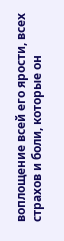воплощение всей его ярости, всех страхов и боли, которые он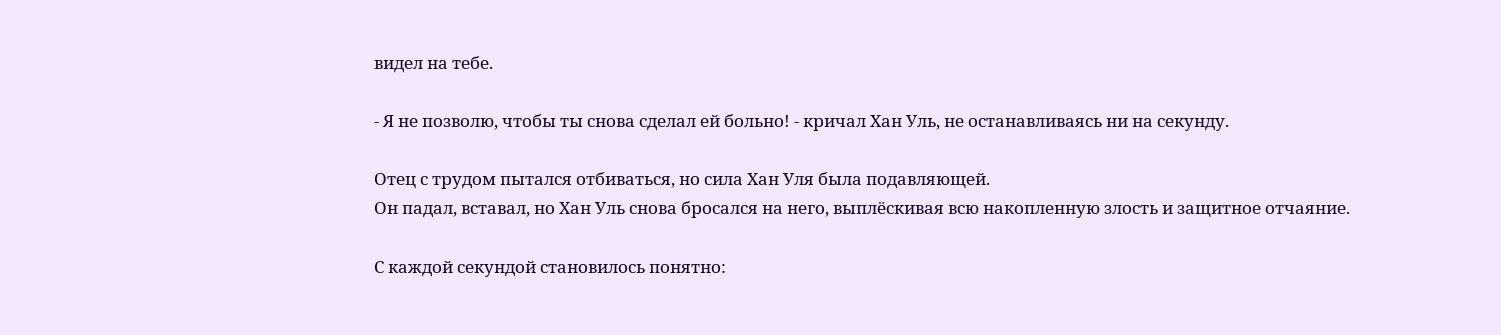видел на тебе.

- Я не позволю, чтобы ты снова сделал ей больно! - кричал Хан Уль, не останавливаясь ни на секунду.

Отец с трудом пытался отбиваться, но сила Хан Уля была подавляющей.
Он падал, вставал, но Хан Уль снова бросался на него, выплёскивая всю накопленную злость и защитное отчаяние.

С каждой секундой становилось понятно: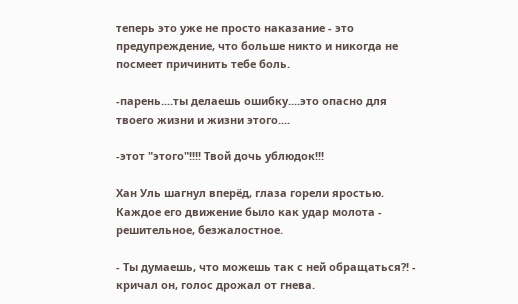теперь это уже не просто наказание - это предупреждение, что больше никто и никогда не посмеет причинить тебе боль.

-парень....ты делаешь ошибку....это опасно для твоего жизни и жизни этого....

-этот "этого"!!!! Твой дочь ублюдок!!!

Хан Уль шагнул вперёд, глаза горели яростью. Каждое его движение было как удар молота - решительное, безжалостное.

- Ты думаешь, что можешь так с ней обращаться?! - кричал он, голос дрожал от гнева.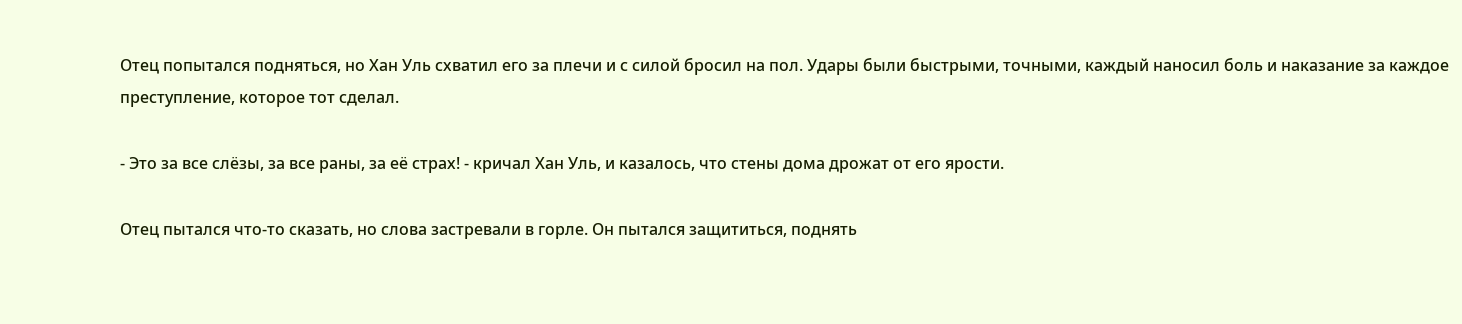Отец попытался подняться, но Хан Уль схватил его за плечи и с силой бросил на пол. Удары были быстрыми, точными, каждый наносил боль и наказание за каждое преступление, которое тот сделал.

- Это за все слёзы, за все раны, за её страх! - кричал Хан Уль, и казалось, что стены дома дрожат от его ярости.

Отец пытался что-то сказать, но слова застревали в горле. Он пытался защититься, поднять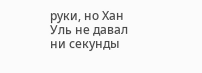руки, но Хан Уль не давал ни секунды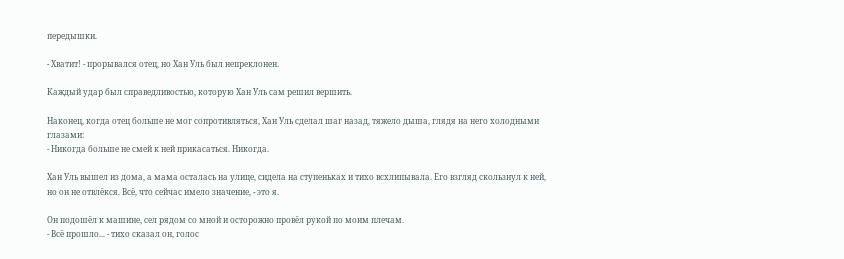передышки.

- Хватит! - прорывался отец, но Хан Уль был непреклонен.

Каждый удар был справедливостью, которую Хан Уль сам решил вершить.

Наконец, когда отец больше не мог сопротивляться, Хан Уль сделал шаг назад, тяжело дыша, глядя на него холодными глазами:
- Никогда больше не смей к ней прикасаться. Никогда.

Хан Уль вышел из дома, а мама осталась на улице, сидела на ступеньках и тихо всхлипывала. Его взгляд скользнул к ней, но он не отвлёкся. Всё, что сейчас имело значение, - это я.

Он подошёл к машине, сел рядом со мной и осторожно провёл рукой по моим плечам.
- Всё прошло... - тихо сказал он, голос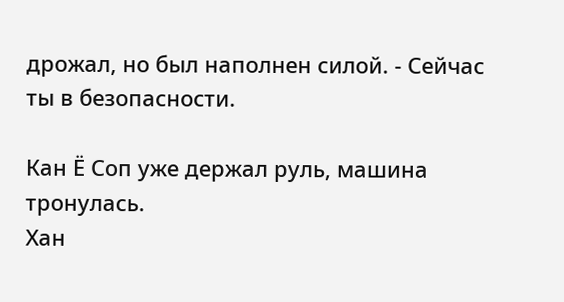дрожал, но был наполнен силой. - Сейчас ты в безопасности.

Кан Ё Соп уже держал руль, машина тронулась.
Хан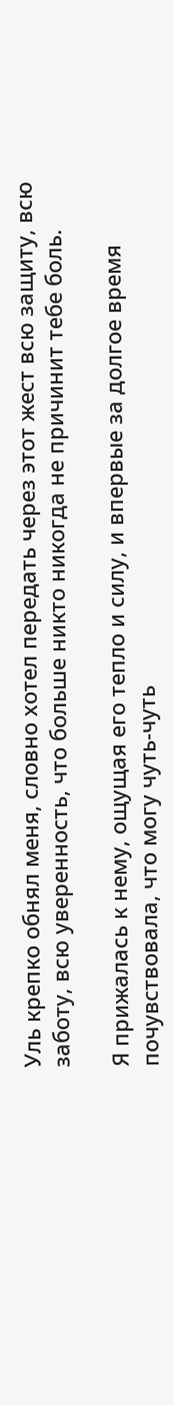Уль крепко обнял меня, словно хотел передать через этот жест всю защиту, всю заботу, всю уверенность, что больше никто никогда не причинит тебе боль.

Я прижалась к нему, ощущая его тепло и силу, и впервые за долгое время почувствовала, что могу чуть-чуть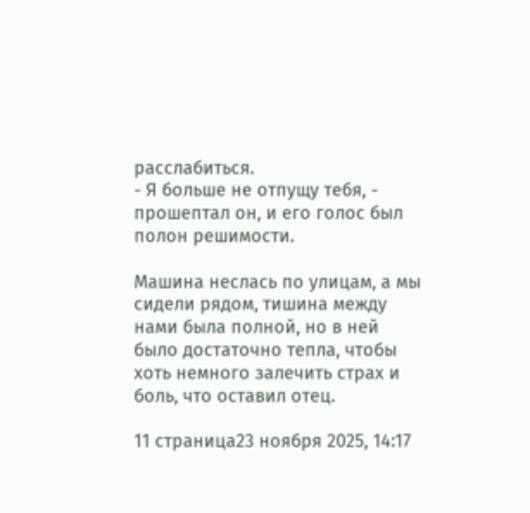расслабиться.
- Я больше не отпущу тебя, - прошептал он, и его голос был полон решимости.

Машина неслась по улицам, а мы сидели рядом, тишина между нами была полной, но в ней было достаточно тепла, чтобы хоть немного залечить страх и боль, что оставил отец.

11 страница23 ноября 2025, 14:17